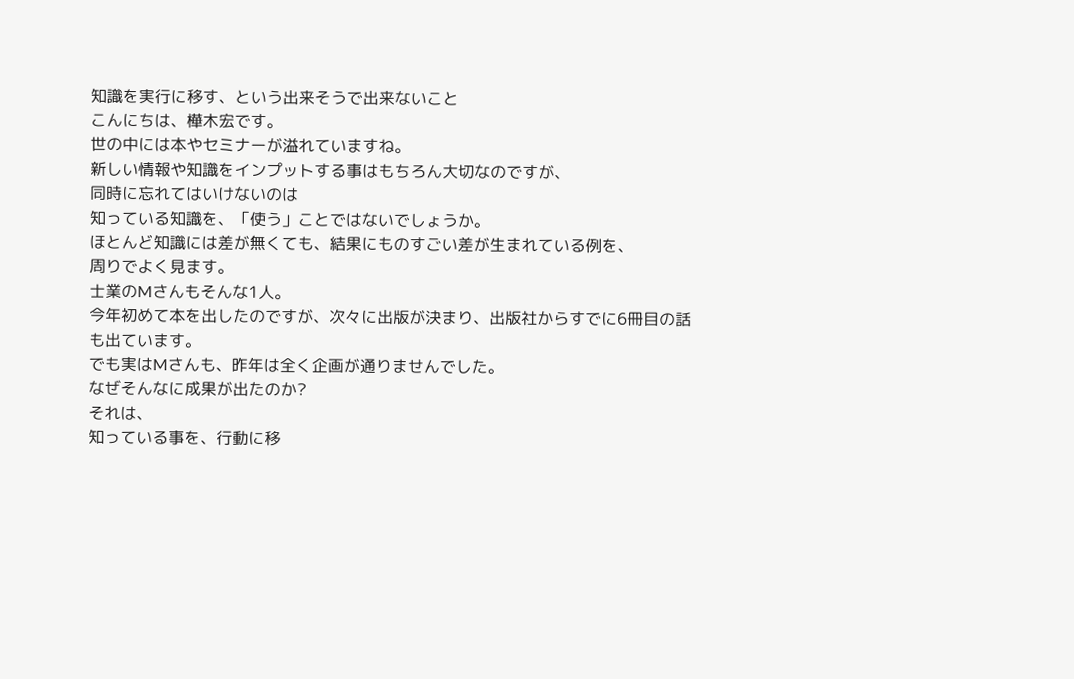知識を実行に移す、という出来そうで出来ないこと
こんにちは、樺木宏です。
世の中には本やセミナーが溢れていますね。
新しい情報や知識をインプットする事はもちろん大切なのですが、
同時に忘れてはいけないのは
知っている知識を、「使う」ことではないでしょうか。
ほとんど知識には差が無くても、結果にものすごい差が生まれている例を、
周りでよく見ます。
士業のMさんもそんな1人。
今年初めて本を出したのですが、次々に出版が決まり、出版社からすでに6冊目の話も出ています。
でも実はMさんも、昨年は全く企画が通りませんでした。
なぜそんなに成果が出たのか?
それは、
知っている事を、行動に移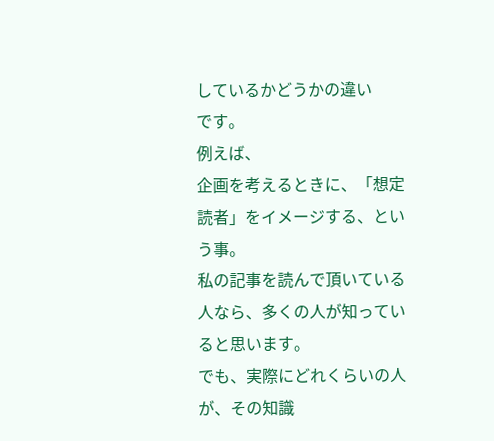しているかどうかの違い
です。
例えば、
企画を考えるときに、「想定読者」をイメージする、という事。
私の記事を読んで頂いている人なら、多くの人が知っていると思います。
でも、実際にどれくらいの人が、その知識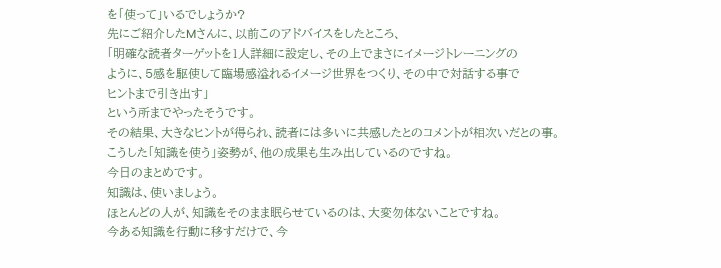を「使って」いるでしょうか?
先にご紹介したMさんに、以前このアドバイスをしたところ、
「明確な読者ターゲットを1人詳細に設定し、その上でまさにイメージトレーニングの
ように、5感を駆使して臨場感溢れるイメージ世界をつくり、その中で対話する事で
ヒントまで引き出す」
という所までやったそうです。
その結果、大きなヒントが得られ、読者には多いに共感したとのコメントが相次いだとの事。
こうした「知識を使う」姿勢が、他の成果も生み出しているのですね。
今日のまとめです。
知識は、使いましょう。
ほとんどの人が、知識をそのまま眠らせているのは、大変勿体ないことですね。
今ある知識を行動に移すだけで、今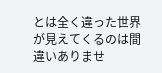とは全く違った世界が見えてくるのは間違いありませ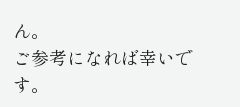ん。
ご参考になれば幸いです。